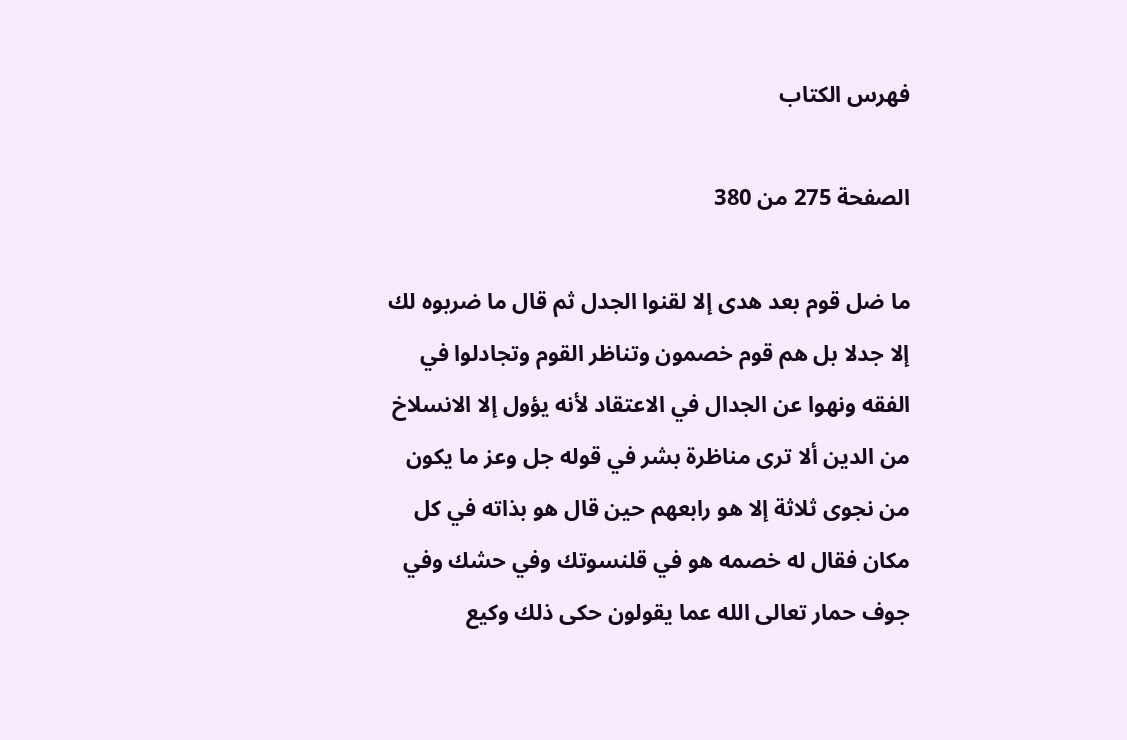فهرس الكتاب

الصفحة 275 من 380

ما ضل قوم بعد هدى إلا لقنوا الجدل ثم قال ما ضربوه لك إلا جدلا بل هم قوم خصمون وتناظر القوم وتجادلوا في الفقه ونهوا عن الجدال في الاعتقاد لأنه يؤول إلا الانسلاخ من الدين ألا ترى مناظرة بشر في قوله جل وعز ما يكون من نجوى ثلاثة إلا هو رابعهم حين قال هو بذاته في كل مكان فقال له خصمه هو في قلنسوتك وفي حشك وفي جوف حمار تعالى الله عما يقولون حكى ذلك وكيع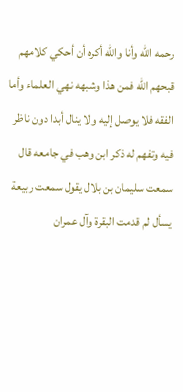رحمه الله وأنا والله أكره أن أحكي كلامهم قبحهم الله فمن هذا وشبهه نهي العلماء وأما الفقه فلا يوصل إليه ولا ينال أبدا دون ناظر فيه وتفهم له ذكر ابن وهب في جامعه قال سمعت سليمان بن بلال يقول سمعت ربيعة يسأل لم قدمت البقرة وآل عمران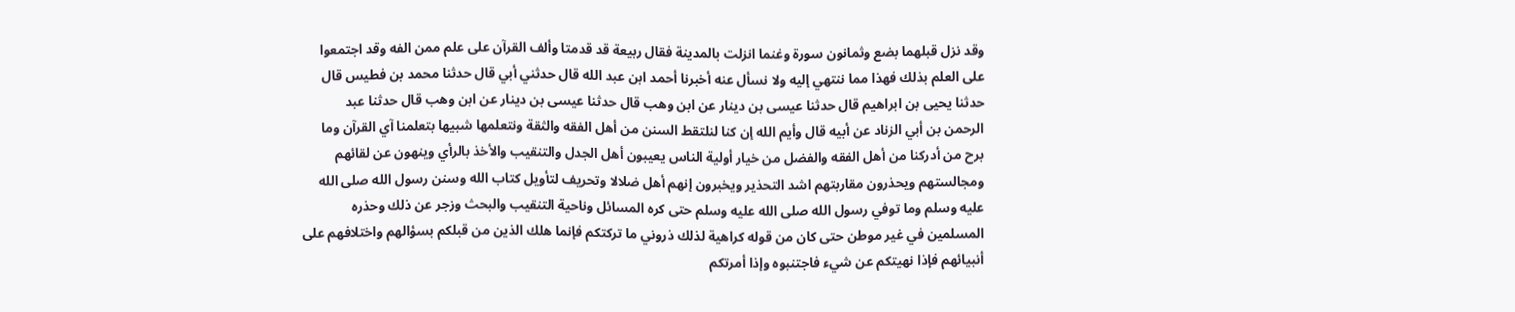وقد نزل قبلهما بضع وثمانون سورة وغنما انزلت بالمدينة فقال ربيعة قد قدمتا وألف القرآن على علم ممن الفه وقد اجتمعوا على العلم بذلك فهذا مما ننتهي إليه ولا نسأل عنه أخبرنا أحمد ابن عبد الله قال حدثني أبي قال حدثنا محمد بن فطيس قال حدثنا يحيى بن ابراهيم قال حدثنا عيسى بن دينار عن ابن وهب قال حدثنا عيسى بن دينار عن ابن وهب قال حدثنا عبد الرحمن بن أبي الزناد عن أبيه قال وأيم الله إن كنا لنلتقط السنن من أهل الفقه والثقة ونتعلمها شبيها بتعلمنا آي القرآن وما برح من أدركنا من أهل الفقه والفضل من خيار أولية الناس يعيبون أهل الجدل والتنقيب والأخذ بالرأي وينهون عن لقائهم ومجالستهم ويحذرون مقاربتهم اشد التحذير ويخبرون إنهم أهل ضلالا وتحريف لتأويل كتاب الله وسنن رسول الله صلى الله عليه وسلم وما توفي رسول الله صلى الله عليه وسلم حتى كره المسائل وناحية التنقيب والبحث وزجر عن ذلك وحذره المسلمين في غير موطن حتى كان من قوله كراهية لذلك ذروني ما تركتكم فإنما هلك الذين من قبلكم بسؤالهم واختلافهم على أنبيائهم فإذا نهيتكم عن شيء فاجتنبوه وإذا أمرتكم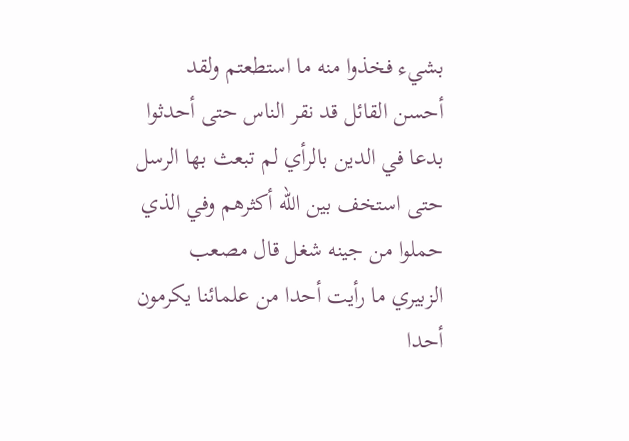بشيء فخذوا منه ما استطعتم ولقد أحسن القائل قد نقر الناس حتى أحدثوا بدعا في الدين بالرأي لم تبعث بها الرسل حتى استخف بين الله أكثرهم وفي الذي حملوا من جينه شغل قال مصعب الزبيري ما رأيت أحدا من علمائنا يكرمون أحدا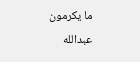ما يكرمون عبدالله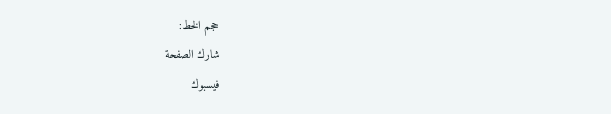حجم الخط:
شارك الصفحة
فيسبوك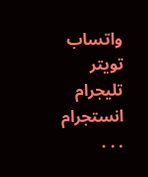واتساب تويتر تليجرام انستجرام
. . .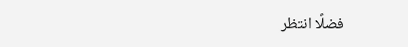فضلًا انتظر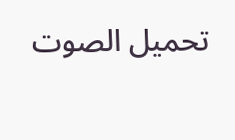تحميل الصوت